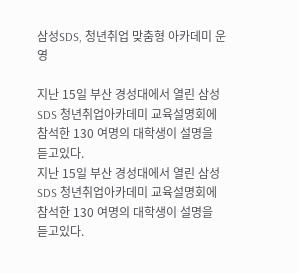삼성SDS, 청년취업 맞춤형 아카데미 운영

지난 15일 부산 경성대에서 열린 삼성SDS 청년취업아카데미 교육설명회에 참석한 130 여명의 대학생이 설명을 듣고있다.
지난 15일 부산 경성대에서 열린 삼성SDS 청년취업아카데미 교육설명회에 참석한 130 여명의 대학생이 설명을 듣고있다.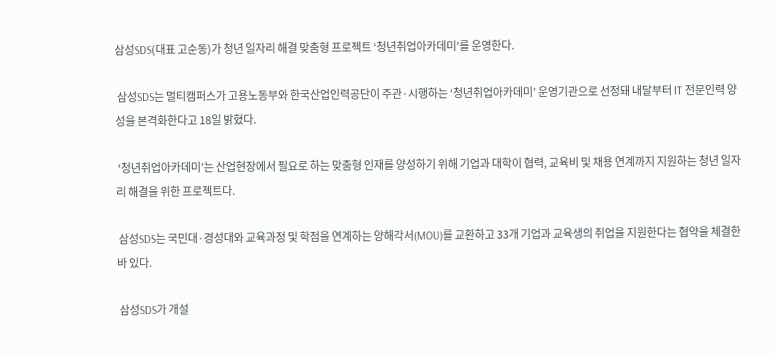삼성SDS(대표 고순동)가 청년 일자리 해결 맞춤형 프로젝트 ‘청년취업아카데미’를 운영한다.

 삼성SDS는 멀티캠퍼스가 고용노동부와 한국산업인력공단이 주관·시행하는 ‘청년취업아카데미’ 운영기관으로 선정돼 내달부터 IT 전문인력 양성을 본격화한다고 18일 밝혔다.

 ‘청년취업아카데미’는 산업현장에서 필요로 하는 맞춤형 인재를 양성하기 위해 기업과 대학이 협력, 교육비 및 채용 연계까지 지원하는 청년 일자리 해결을 위한 프로젝트다.

 삼성SDS는 국민대·경성대와 교육과정 및 학점을 연계하는 양해각서(MOU)를 교환하고 33개 기업과 교육생의 취업을 지원한다는 협약을 체결한 바 있다.

 삼성SDS가 개설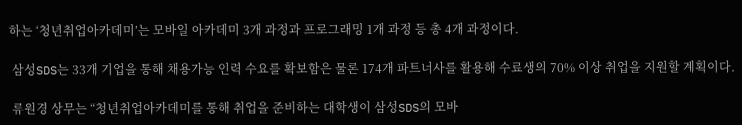하는 ‘청년취업아카데미’는 모바일 아카데미 3개 과정과 프로그래밍 1개 과정 등 총 4개 과정이다.

 삼성SDS는 33개 기업을 통해 채용가능 인력 수요를 확보함은 물론 174개 파트너사를 활용해 수료생의 70% 이상 취업을 지원할 계획이다.

 류원경 상무는 “청년취업아카데미를 통해 취업을 준비하는 대학생이 삼성SDS의 모바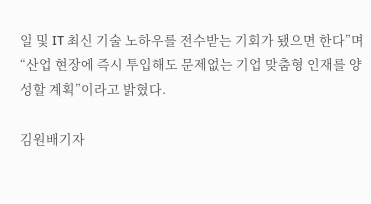일 및 IT 최신 기술 노하우를 전수받는 기회가 됐으면 한다”며 “산업 현장에 즉시 투입해도 문제없는 기업 맞춤형 인재를 양성할 계획”이라고 밝혔다.

김원배기자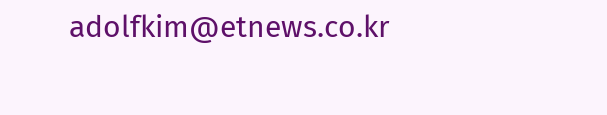adolfkim@etnews.co.kr